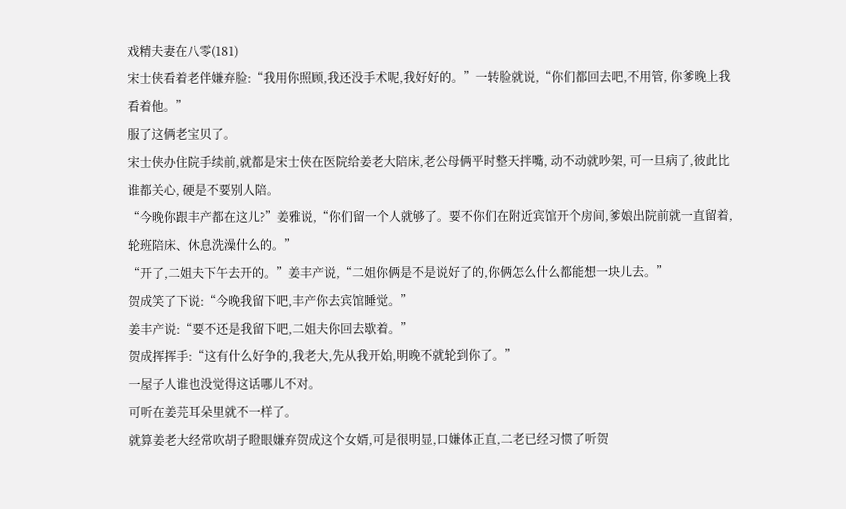戏精夫妻在八零(181)
宋士侠看着老伴嫌弃脸:“我用你照顾,我还没手术呢,我好好的。”一转脸就说,“你们都回去吧,不用管, 你爹晚上我看着他。”
服了这俩老宝贝了。
宋士侠办住院手续前,就都是宋士侠在医院给姜老大陪床,老公母俩平时整天拌嘴, 动不动就吵架, 可一旦病了,彼此比谁都关心, 硬是不要别人陪。
“今晚你跟丰产都在这儿?”姜雅说,“你们留一个人就够了。要不你们在附近宾馆开个房间,爹娘出院前就一直留着,轮班陪床、休息洗澡什么的。”
“开了,二姐夫下午去开的。”姜丰产说,“二姐你俩是不是说好了的,你俩怎么什么都能想一块儿去。”
贺成笑了下说:“今晚我留下吧,丰产你去宾馆睡觉。”
姜丰产说:“要不还是我留下吧,二姐夫你回去歇着。”
贺成挥挥手:“这有什么好争的,我老大,先从我开始,明晚不就轮到你了。”
一屋子人谁也没觉得这话哪儿不对。
可听在姜芫耳朵里就不一样了。
就算姜老大经常吹胡子瞪眼嫌弃贺成这个女婿,可是很明显,口嫌体正直,二老已经习惯了听贺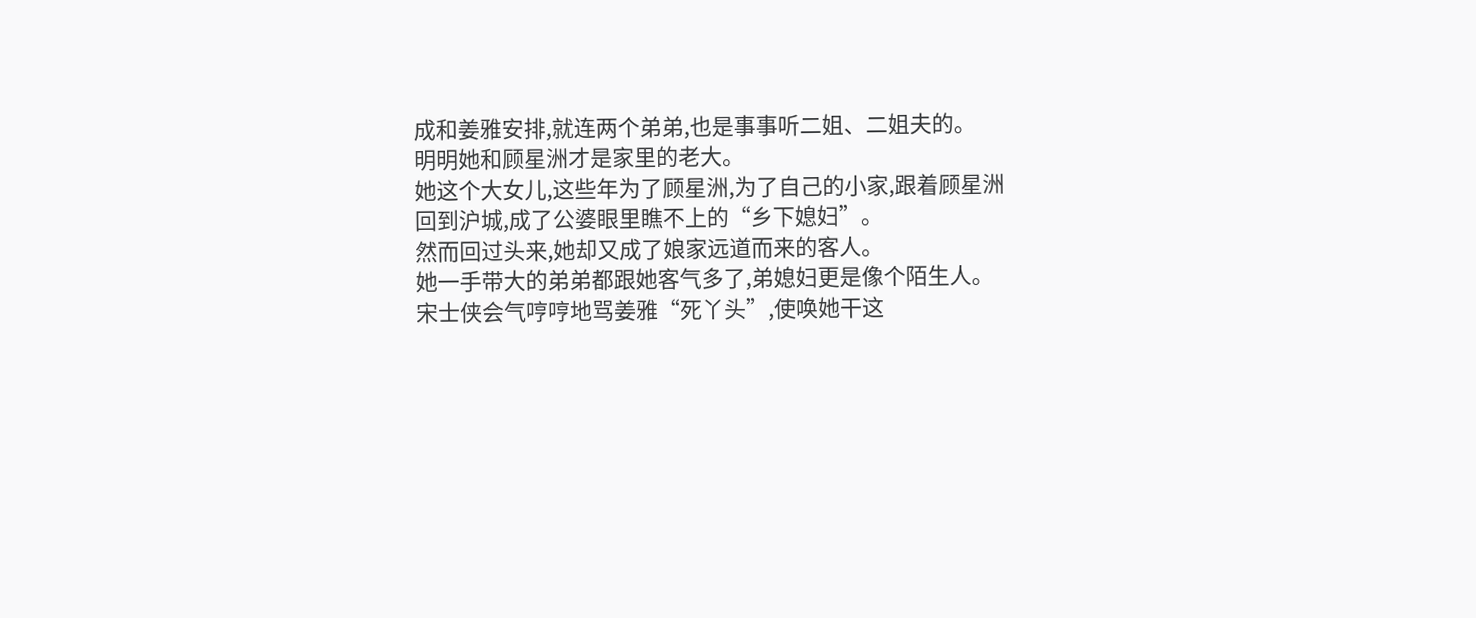成和姜雅安排,就连两个弟弟,也是事事听二姐、二姐夫的。
明明她和顾星洲才是家里的老大。
她这个大女儿,这些年为了顾星洲,为了自己的小家,跟着顾星洲回到沪城,成了公婆眼里瞧不上的“乡下媳妇”。
然而回过头来,她却又成了娘家远道而来的客人。
她一手带大的弟弟都跟她客气多了,弟媳妇更是像个陌生人。
宋士侠会气哼哼地骂姜雅“死丫头”,使唤她干这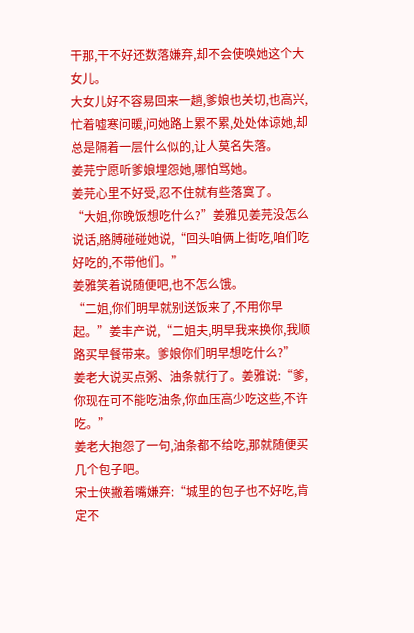干那,干不好还数落嫌弃,却不会使唤她这个大女儿。
大女儿好不容易回来一趟,爹娘也关切,也高兴,忙着嘘寒问暖,问她路上累不累,处处体谅她,却总是隔着一层什么似的,让人莫名失落。
姜芫宁愿听爹娘埋怨她,哪怕骂她。
姜芫心里不好受,忍不住就有些落寞了。
“大姐,你晚饭想吃什么?”姜雅见姜芫没怎么说话,胳膊碰碰她说,“回头咱俩上街吃,咱们吃好吃的,不带他们。”
姜雅笑着说随便吧,也不怎么饿。
“二姐,你们明早就别送饭来了,不用你早起。”姜丰产说,“二姐夫,明早我来换你,我顺路买早餐带来。爹娘你们明早想吃什么?”
姜老大说买点粥、油条就行了。姜雅说:“爹,你现在可不能吃油条,你血压高少吃这些,不许吃。”
姜老大抱怨了一句,油条都不给吃,那就随便买几个包子吧。
宋士侠撇着嘴嫌弃:“城里的包子也不好吃,肯定不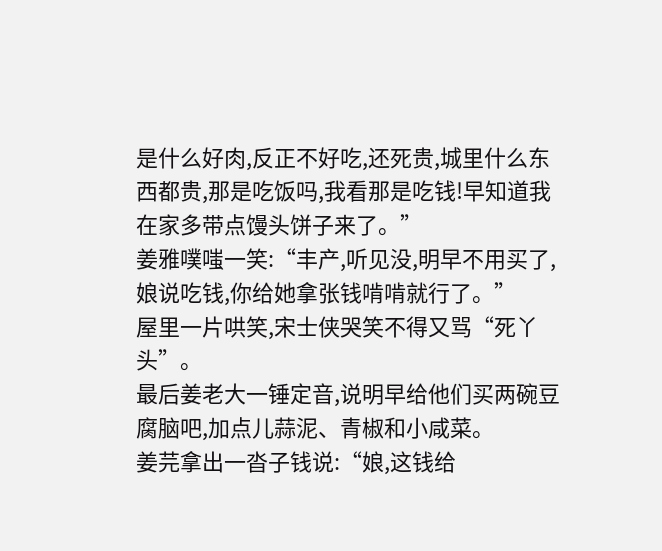是什么好肉,反正不好吃,还死贵,城里什么东西都贵,那是吃饭吗,我看那是吃钱!早知道我在家多带点馒头饼子来了。”
姜雅噗嗤一笑:“丰产,听见没,明早不用买了,娘说吃钱,你给她拿张钱啃啃就行了。”
屋里一片哄笑,宋士侠哭笑不得又骂“死丫头”。
最后姜老大一锤定音,说明早给他们买两碗豆腐脑吧,加点儿蒜泥、青椒和小咸菜。
姜芫拿出一沓子钱说:“娘,这钱给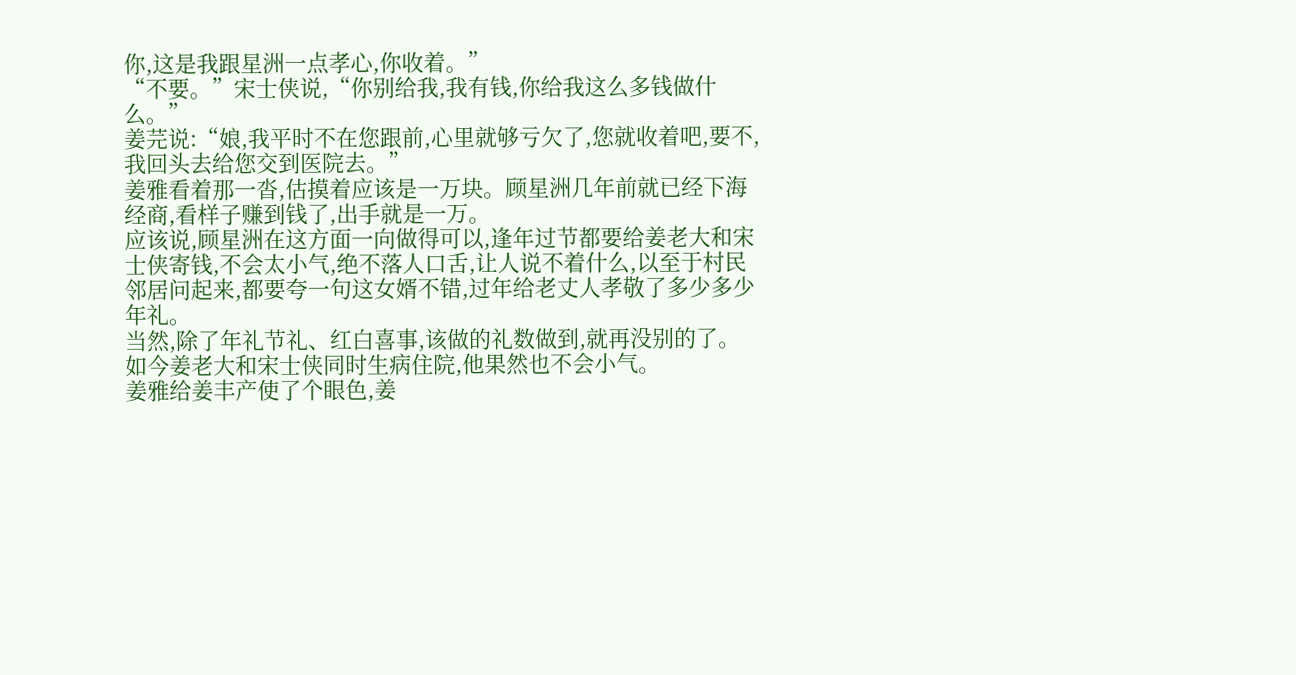你,这是我跟星洲一点孝心,你收着。”
“不要。”宋士侠说,“你别给我,我有钱,你给我这么多钱做什么。”
姜芫说:“娘,我平时不在您跟前,心里就够亏欠了,您就收着吧,要不,我回头去给您交到医院去。”
姜雅看着那一沓,估摸着应该是一万块。顾星洲几年前就已经下海经商,看样子赚到钱了,出手就是一万。
应该说,顾星洲在这方面一向做得可以,逢年过节都要给姜老大和宋士侠寄钱,不会太小气,绝不落人口舌,让人说不着什么,以至于村民邻居问起来,都要夸一句这女婿不错,过年给老丈人孝敬了多少多少年礼。
当然,除了年礼节礼、红白喜事,该做的礼数做到,就再没别的了。
如今姜老大和宋士侠同时生病住院,他果然也不会小气。
姜雅给姜丰产使了个眼色,姜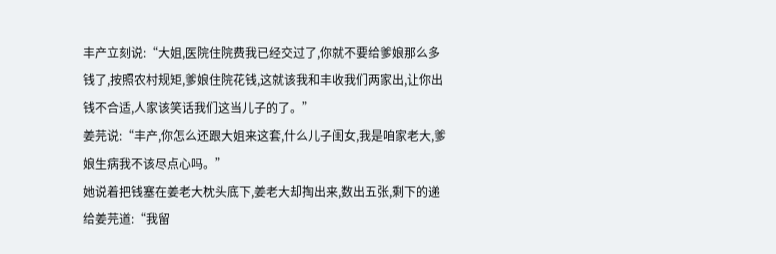丰产立刻说:“大姐,医院住院费我已经交过了,你就不要给爹娘那么多钱了,按照农村规矩,爹娘住院花钱,这就该我和丰收我们两家出,让你出钱不合适,人家该笑话我们这当儿子的了。”
姜芫说:“丰产,你怎么还跟大姐来这套,什么儿子闺女,我是咱家老大,爹娘生病我不该尽点心吗。”
她说着把钱塞在姜老大枕头底下,姜老大却掏出来,数出五张,剩下的递给姜芫道:“我留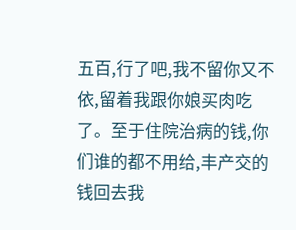五百,行了吧,我不留你又不依,留着我跟你娘买肉吃了。至于住院治病的钱,你们谁的都不用给,丰产交的钱回去我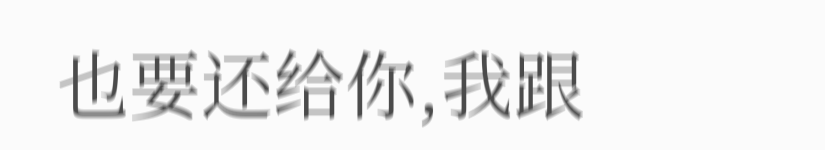也要还给你,我跟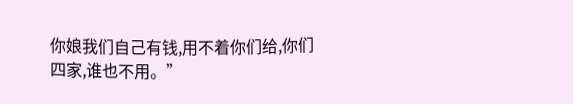你娘我们自己有钱,用不着你们给,你们四家,谁也不用。”